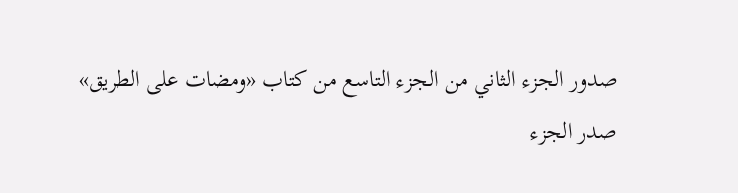صدور الجزء الثاني من الجزء التاسع من كتاب «ومضات على الطريق»
صدر الجزء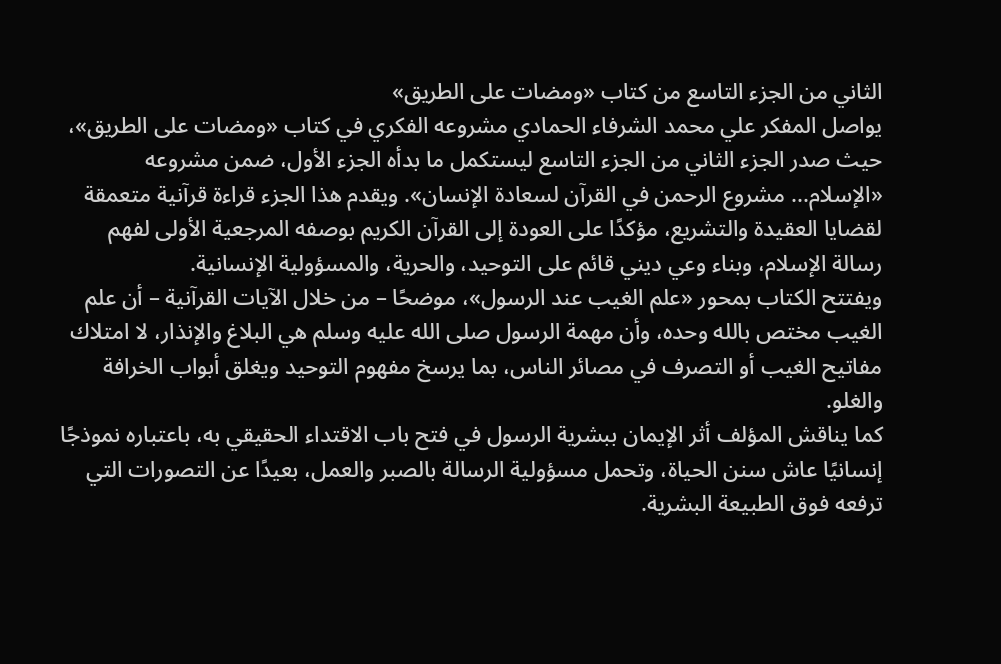الثاني من الجزء التاسع من كتاب «ومضات على الطريق»
يواصل المفكر علي محمد الشرفاء الحمادي مشروعه الفكري في كتاب «ومضات على الطريق»، حيث صدر الجزء الثاني من الجزء التاسع ليستكمل ما بدأه الجزء الأول، ضمن مشروعه «الإسلام... مشروع الرحمن في القرآن لسعادة الإنسان». ويقدم هذا الجزء قراءة قرآنية متعمقة لقضايا العقيدة والتشريع، مؤكدًا على العودة إلى القرآن الكريم بوصفه المرجعية الأولى لفهم رسالة الإسلام، وبناء وعي ديني قائم على التوحيد، والحرية، والمسؤولية الإنسانية.
ويفتتح الكتاب بمحور «علم الغيب عند الرسول»، موضحًا – من خلال الآيات القرآنية – أن علم الغيب مختص بالله وحده، وأن مهمة الرسول صلى الله عليه وسلم هي البلاغ والإنذار، لا امتلاك مفاتيح الغيب أو التصرف في مصائر الناس، بما يرسخ مفهوم التوحيد ويغلق أبواب الخرافة والغلو.
كما يناقش المؤلف أثر الإيمان ببشرية الرسول في فتح باب الاقتداء الحقيقي به، باعتباره نموذجًا إنسانيًا عاش سنن الحياة، وتحمل مسؤولية الرسالة بالصبر والعمل، بعيدًا عن التصورات التي ترفعه فوق الطبيعة البشرية.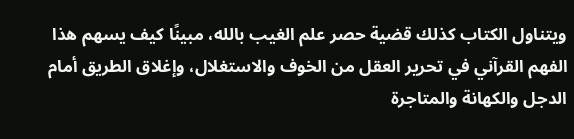ويتناول الكتاب كذلك قضية حصر علم الغيب بالله، مبينًا كيف يسهم هذا الفهم القرآني في تحرير العقل من الخوف والاستغلال، وإغلاق الطريق أمام الدجل والكهانة والمتاجرة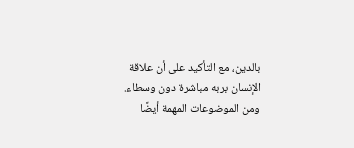بالدين، مع التأكيد على أن علاقة الإنسان بربه مباشرة دون وسطاء.
ومن الموضوعات المهمة أيضًا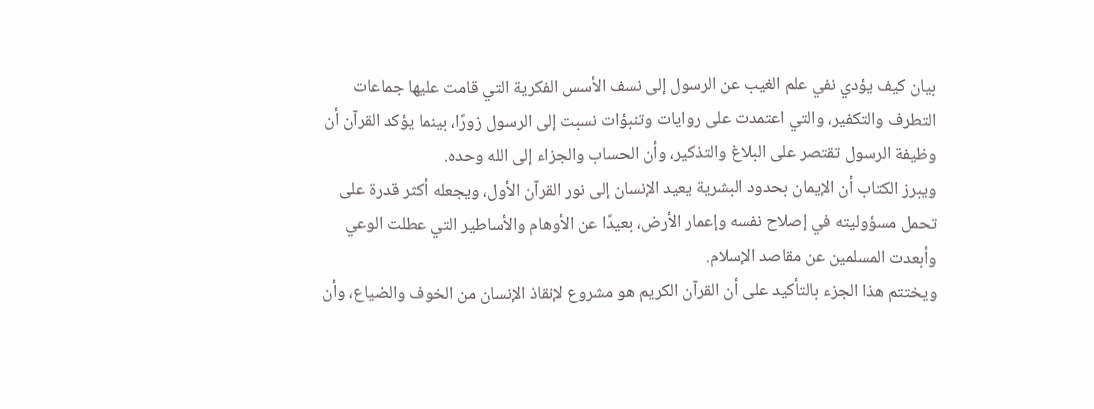بيان كيف يؤدي نفي علم الغيب عن الرسول إلى نسف الأسس الفكرية التي قامت عليها جماعات التطرف والتكفير، والتي اعتمدت على روايات وتنبؤات نسبت إلى الرسول زورًا، بينما يؤكد القرآن أن وظيفة الرسول تقتصر على البلاغ والتذكير، وأن الحساب والجزاء إلى الله وحده.
ويبرز الكتاب أن الإيمان بحدود البشرية يعيد الإنسان إلى نور القرآن الأول، ويجعله أكثر قدرة على تحمل مسؤوليته في إصلاح نفسه وإعمار الأرض، بعيدًا عن الأوهام والأساطير التي عطلت الوعي وأبعدت المسلمين عن مقاصد الإسلام.
ويختتم هذا الجزء بالتأكيد على أن القرآن الكريم هو مشروع لإنقاذ الإنسان من الخوف والضياع، وأن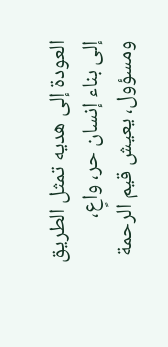العودة إلى هديه تمثل الطريق إلى بناء إنسان حر، واعٍ، ومسؤول، يعيش قيم الرحمة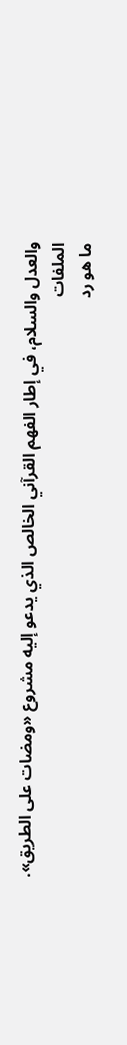والعدل والسلام، في إطار الفهم القرآني الخالص الذي يدعو إليه مشروع «ومضات على الطريق».
الملفات
ما هو رد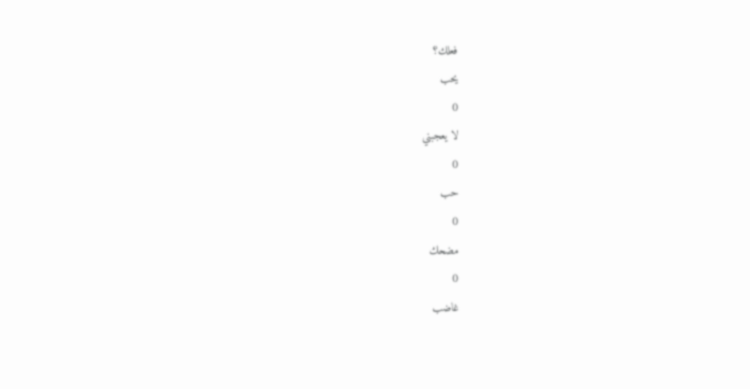فعلك؟
يحب
0
لا يعجبني
0
حب
0
مضحك
0
غاضب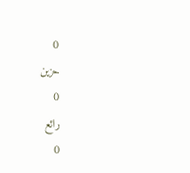0
حزين
0
رائع
0